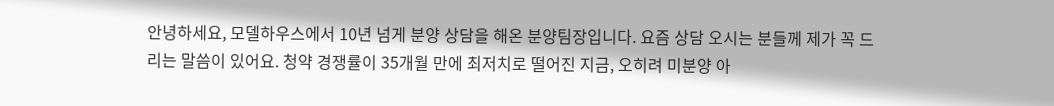안녕하세요, 모델하우스에서 10년 넘게 분양 상담을 해온 분양팀장입니다. 요즘 상담 오시는 분들께 제가 꼭 드리는 말씀이 있어요. 청약 경쟁률이 35개월 만에 최저치로 떨어진 지금, 오히려 미분양 아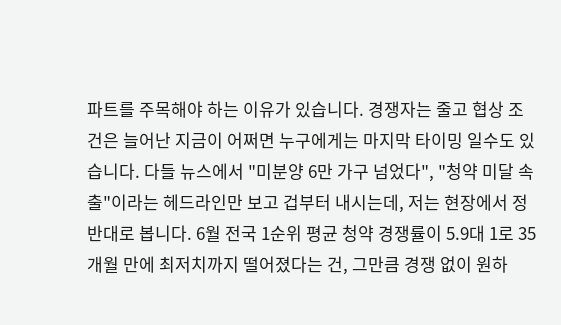파트를 주목해야 하는 이유가 있습니다. 경쟁자는 줄고 협상 조건은 늘어난 지금이 어쩌면 누구에게는 마지막 타이밍 일수도 있습니다. 다들 뉴스에서 "미분양 6만 가구 넘었다", "청약 미달 속출"이라는 헤드라인만 보고 겁부터 내시는데, 저는 현장에서 정반대로 봅니다. 6월 전국 1순위 평균 청약 경쟁률이 5.9대 1로 35개월 만에 최저치까지 떨어졌다는 건, 그만큼 경쟁 없이 원하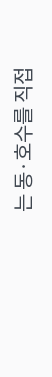는 동·호수를 직접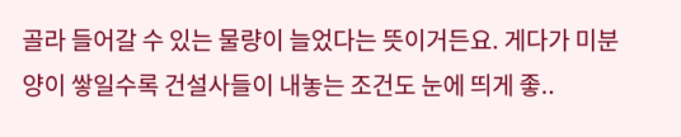골라 들어갈 수 있는 물량이 늘었다는 뜻이거든요. 게다가 미분양이 쌓일수록 건설사들이 내놓는 조건도 눈에 띄게 좋..